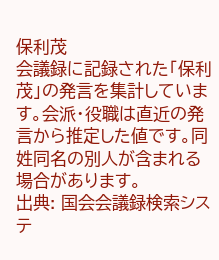保利茂
会議録に記録された「保利茂」の発言を集計しています。会派・役職は直近の発言から推定した値です。同姓同名の別人が含まれる場合があります。
出典: 国会会議録検索システ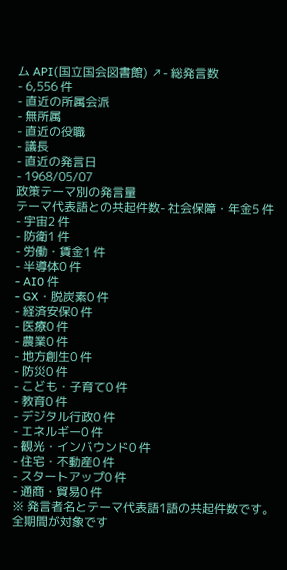ム API(国立国会図書館) ↗- 総発言数
- 6,556 件
- 直近の所属会派
- 無所属
- 直近の役職
- 議長
- 直近の発言日
- 1968/05/07
政策テーマ別の発言量
テーマ代表語との共起件数- 社会保障・年金5 件
- 宇宙2 件
- 防衛1 件
- 労働・賃金1 件
- 半導体0 件
- AI0 件
- GX・脱炭素0 件
- 経済安保0 件
- 医療0 件
- 農業0 件
- 地方創生0 件
- 防災0 件
- こども・子育て0 件
- 教育0 件
- デジタル行政0 件
- エネルギー0 件
- 観光・インバウンド0 件
- 住宅・不動産0 件
- スタートアップ0 件
- 通商・貿易0 件
※ 発言者名とテーマ代表語1語の共起件数です。全期間が対象です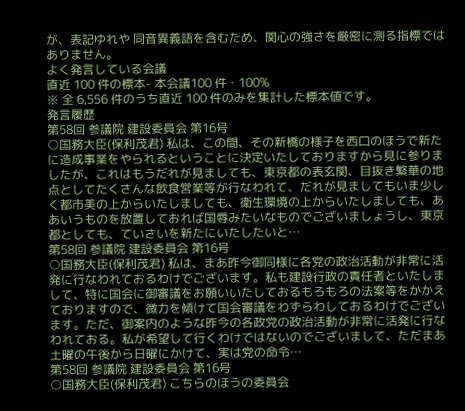が、表記ゆれや 同音異義語を含むため、関心の強さを厳密に測る指標ではありません。
よく発言している会議
直近 100 件の標本- 本会議100 件・100%
※ 全 6,556 件のうち直近 100 件のみを集計した標本値です。
発言履歴
第58回 参議院 建設委員会 第16号
○国務大臣(保利茂君) 私は、この間、その新橋の様子を西口のほうで新たに造成事業をやられるということに決定いたしておりますから見に参りましたが、これはもうだれが見ましても、東京都の表玄関、目抜き繁華の地点としてたくさんな飲食営業等が行なわれて、だれが見ましてもいま少しく都市美の上からいたしましても、衛生環境の上からいたしましても、ああいうものを放置しておれば国辱みたいなものでございましょうし、東京都としても、ていさいを新たにいたしたいと…
第58回 参議院 建設委員会 第16号
○国務大臣(保利茂君) 私は、まあ昨今御同様に各党の政治活動が非常に活発に行なわれておるわけでございます。私も建設行政の責任者といたしまして、特に国会に御審議をお願いいたしておるもろもろの法案等をかかえておりますので、微力を傾けて国会審議をわずらわしておるわけでございます。ただ、御案内のような昨今の各政党の政治活動が非常に活発に行なわれておる。私が希望して行くわけではないのでございまして、ただまあ土曜の午後から日曜にかけて、実は党の命令…
第58回 参議院 建設委員会 第16号
○国務大臣(保利茂君) こちらのほうの委員会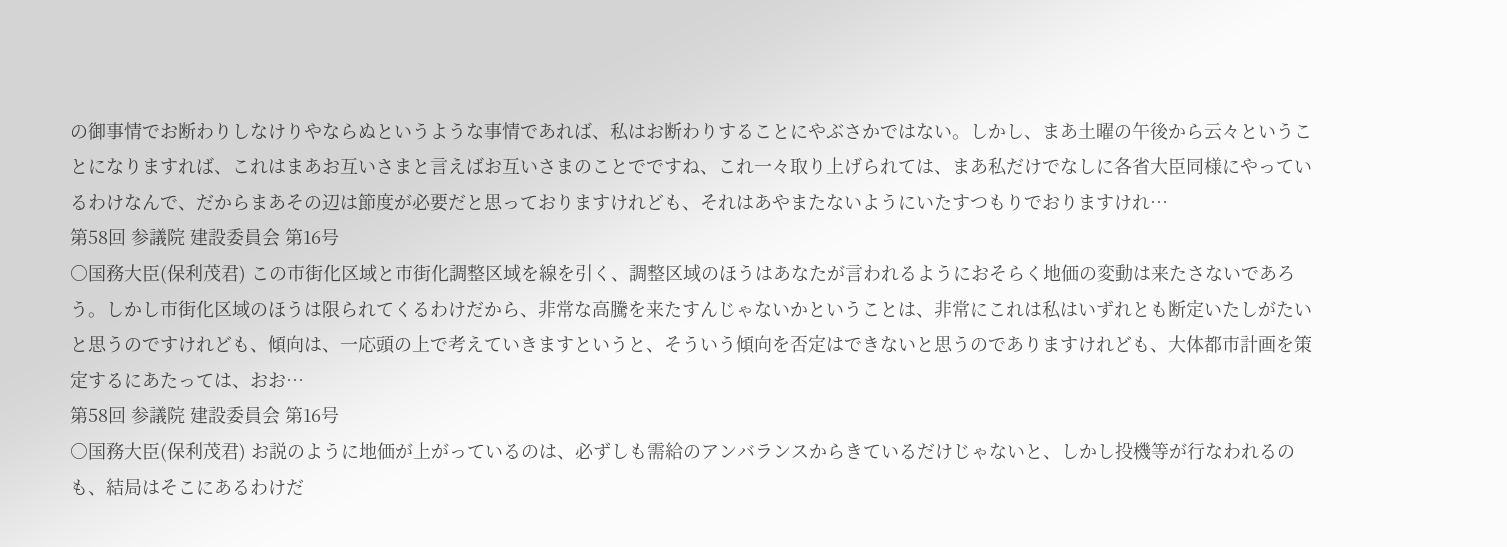の御事情でお断わりしなけりやならぬというような事情であれば、私はお断わりすることにやぶさかではない。しかし、まあ土曜の午後から云々ということになりますれば、これはまあお互いさまと言えばお互いさまのことでですね、これ一々取り上げられては、まあ私だけでなしに各省大臣同様にやっているわけなんで、だからまあその辺は節度が必要だと思っておりますけれども、それはあやまたないようにいたすつもりでおりますけれ…
第58回 参議院 建設委員会 第16号
○国務大臣(保利茂君) この市街化区域と市街化調整区域を線を引く、調整区域のほうはあなたが言われるようにおそらく地価の変動は来たさないであろう。しかし市街化区域のほうは限られてくるわけだから、非常な高騰を来たすんじゃないかということは、非常にこれは私はいずれとも断定いたしがたいと思うのですけれども、傾向は、一応頭の上で考えていきますというと、そういう傾向を否定はできないと思うのでありますけれども、大体都市計画を策定するにあたっては、おお…
第58回 参議院 建設委員会 第16号
○国務大臣(保利茂君) お説のように地価が上がっているのは、必ずしも需給のアンバランスからきているだけじゃないと、しかし投機等が行なわれるのも、結局はそこにあるわけだ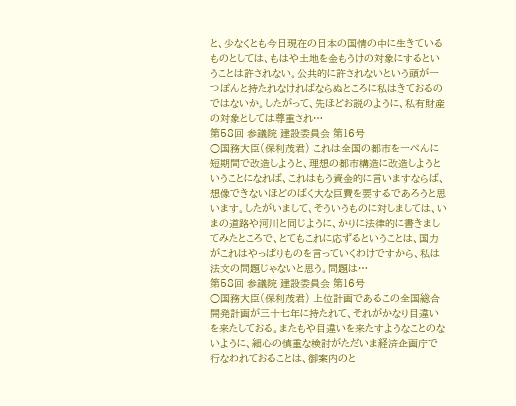と、少なくとも今日現在の日本の国情の中に生きているものとしては、もはや土地を金もうけの対象にするということは許されない。公共的に許されないという頭が一つぽんと持たれなければならぬところに私はきておるのではないか。したがって、先ほどお説のように、私有財産の対象としては尊重され…
第58回 参議院 建設委員会 第16号
○国務大臣(保利茂君) これは全国の都市を一ぺんに短期間で改造しようと、理想の都市構造に改造しようということになれば、これはもう資金的に言いますならば、想像できないほどのばく大な巨費を要するであろうと思います。したがいまして、そういうものに対しましては、いまの道路や河川と同じように、かりに法律的に書きましてみたところで、とてもこれに応ずるということは、国力がこれはやっぱりものを言っていくわけですから、私は法文の問題じゃないと思う。問題は…
第58回 参議院 建設委員会 第16号
○国務大臣(保利茂君) 上位計画であるこの全国総合開発計画が三十七年に持たれて、それがかなり目違いを来たしておる。またもや目違いを来たすようなことのないように、細心の慎重な検討がただいま経済企画庁で行なわれておることは、御案内のと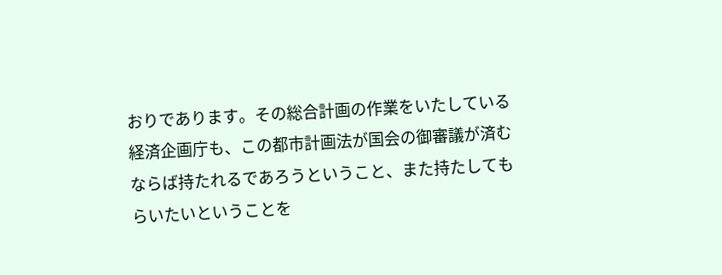おりであります。その総合計画の作業をいたしている経済企画庁も、この都市計画法が国会の御審議が済むならば持たれるであろうということ、また持たしてもらいたいということを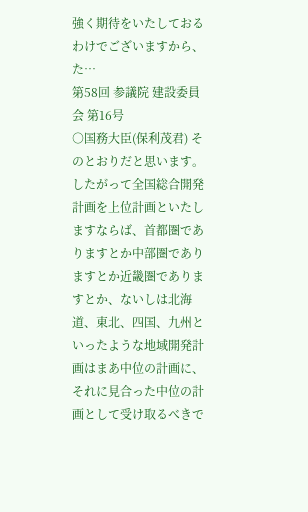強く期待をいたしておるわけでございますから、た…
第58回 参議院 建設委員会 第16号
○国務大臣(保利茂君) そのとおりだと思います。したがって全国総合開発計画を上位計画といたしますならば、首都圏でありますとか中部圏でありますとか近畿圏でありますとか、ないしは北海道、東北、四国、九州といったような地域開発計画はまあ中位の計画に、それに見合った中位の計画として受け取るべきで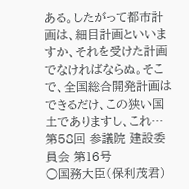ある。したがって都市計画は、細目計画といいますか、それを受けた計画でなければならぬ。そこで、全国総合開発計画はできるだけ、この狭い国土でありますし、これ…
第58回 参議院 建設委員会 第16号
○国務大臣(保利茂君)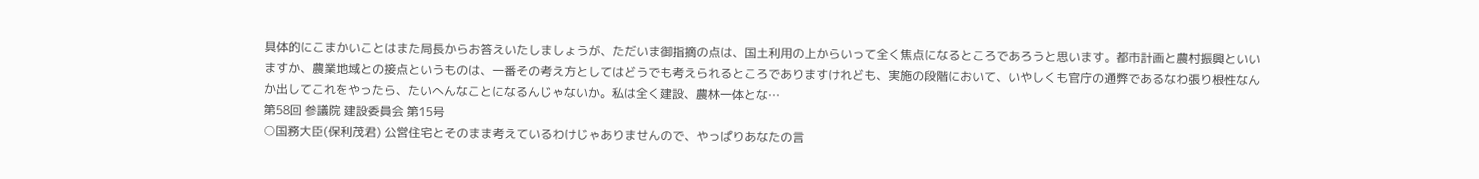具体的にこまかいことはまた局長からお答えいたしましょうが、ただいま御指摘の点は、国土利用の上からいって全く焦点になるところであろうと思います。都市計画と農村振興といいますか、農業地域との接点というものは、一番その考え方としてはどうでも考えられるところでありますけれども、実施の段階において、いやしくも官庁の通弊であるなわ張り根性なんか出してこれをやったら、たいへんなことになるんじゃないか。私は全く建設、農林一体とな…
第58回 参議院 建設委員会 第15号
○国務大臣(保利茂君) 公営住宅とそのまま考えているわけじゃありませんので、やっぱりあなたの言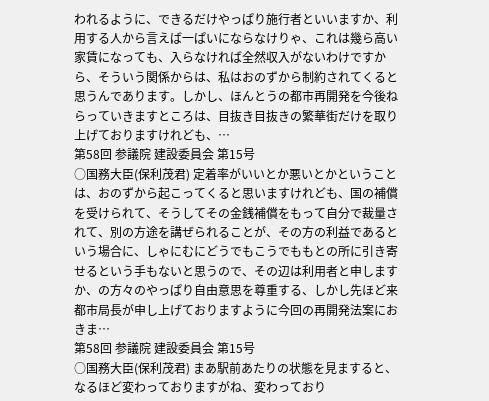われるように、できるだけやっぱり施行者といいますか、利用する人から言えば一ぱいにならなけりゃ、これは幾ら高い家賃になっても、入らなければ全然収入がないわけですから、そういう関係からは、私はおのずから制約されてくると思うんであります。しかし、ほんとうの都市再開発を今後ねらっていきますところは、目抜き目抜きの繁華街だけを取り上げておりますけれども、…
第58回 参議院 建設委員会 第15号
○国務大臣(保利茂君) 定着率がいいとか悪いとかということは、おのずから起こってくると思いますけれども、国の補償を受けられて、そうしてその金銭補償をもって自分で裁量されて、別の方途を講ぜられることが、その方の利益であるという場合に、しゃにむにどうでもこうでももとの所に引き寄せるという手もないと思うので、その辺は利用者と申しますか、の方々のやっぱり自由意思を尊重する、しかし先ほど来都市局長が申し上げておりますように今回の再開発法案におきま…
第58回 参議院 建設委員会 第15号
○国務大臣(保利茂君) まあ駅前あたりの状態を見ますると、なるほど変わっておりますがね、変わっており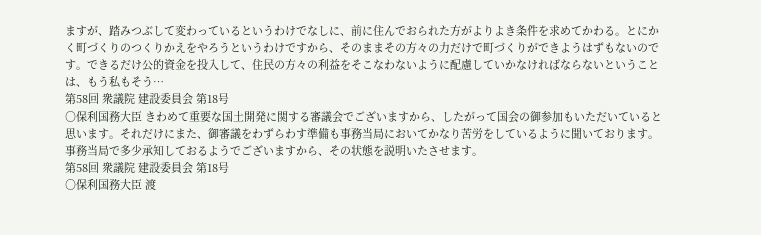ますが、踏みつぶして変わっているというわけでなしに、前に住んでおられた方がよりよき条件を求めてかわる。とにかく町づくりのつくりかえをやろうというわけですから、そのままその方々の力だけで町づくりができようはずもないのです。できるだけ公的資金を投入して、住民の方々の利益をそこなわないように配慮していかなければならないということは、もう私もそう…
第58回 衆議院 建設委員会 第18号
○保利国務大臣 きわめて重要な国土開発に関する審議会でございますから、したがって国会の御参加もいただいていると思います。それだけにまた、御審議をわずらわす準備も事務当局においてかなり苦労をしているように聞いております。事務当局で多少承知しておるようでございますから、その状態を説明いたさせます。
第58回 衆議院 建設委員会 第18号
○保利国務大臣 渡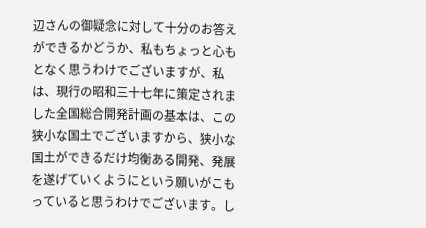辺さんの御疑念に対して十分のお答えができるかどうか、私もちょっと心もとなく思うわけでございますが、私は、現行の昭和三十七年に策定されました全国総合開発計画の基本は、この狭小な国土でございますから、狭小な国土ができるだけ均衡ある開発、発展を遂げていくようにという願いがこもっていると思うわけでございます。し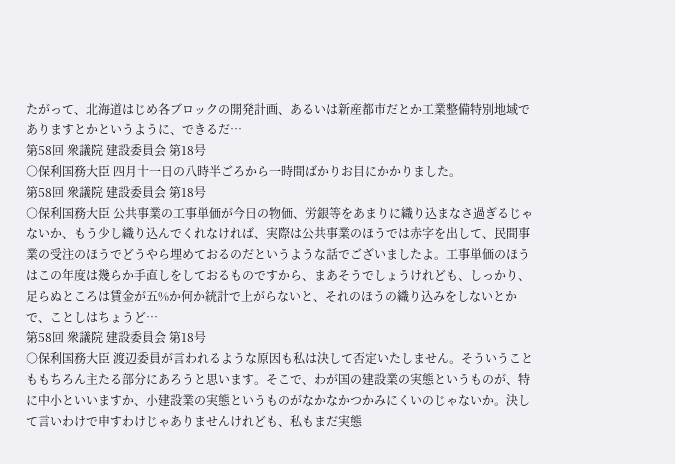たがって、北海道はじめ各ブロックの開発計画、あるいは新産都市だとか工業整備特別地域でありますとかというように、できるだ…
第58回 衆議院 建設委員会 第18号
○保利国務大臣 四月十一日の八時半ごろから一時間ばかりお目にかかりました。
第58回 衆議院 建設委員会 第18号
○保利国務大臣 公共事業の工事単価が今日の物価、労銀等をあまりに織り込まなさ過ぎるじゃないか、もう少し織り込んでくれなければ、実際は公共事業のほうでは赤字を出して、民間事業の受注のほうでどうやら埋めておるのだというような話でございましたよ。工事単価のほうはこの年度は幾らか手直しをしておるものですから、まあそうでしょうけれども、しっかり、足らぬところは賃金が五%か何か統計で上がらないと、それのほうの織り込みをしないとかで、ことしはちょうど…
第58回 衆議院 建設委員会 第18号
○保利国務大臣 渡辺委員が言われるような原因も私は決して否定いたしません。そういうことももちろん主たる部分にあろうと思います。そこで、わが国の建設業の実態というものが、特に中小といいますか、小建設業の実態というものがなかなかつかみにくいのじゃないか。決して言いわけで申すわけじゃありませんけれども、私もまだ実態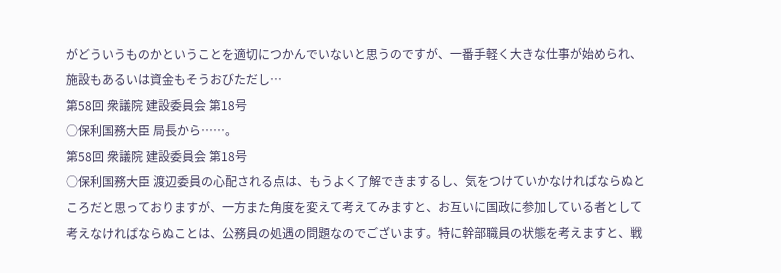がどういうものかということを適切につかんでいないと思うのですが、一番手軽く大きな仕事が始められ、施設もあるいは資金もそうおびただし…
第58回 衆議院 建設委員会 第18号
○保利国務大臣 局長から……。
第58回 衆議院 建設委員会 第18号
○保利国務大臣 渡辺委員の心配される点は、もうよく了解できまするし、気をつけていかなければならぬところだと思っておりますが、一方また角度を変えて考えてみますと、お互いに国政に参加している者として考えなければならぬことは、公務員の処遇の問題なのでございます。特に幹部職員の状態を考えますと、戦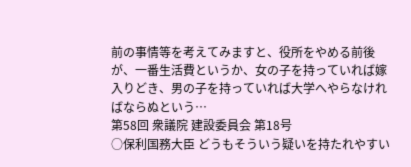前の事情等を考えてみますと、役所をやめる前後が、一番生活費というか、女の子を持っていれば嫁入りどき、男の子を持っていれば大学へやらなければならぬという…
第58回 衆議院 建設委員会 第18号
○保利国務大臣 どうもそういう疑いを持たれやすい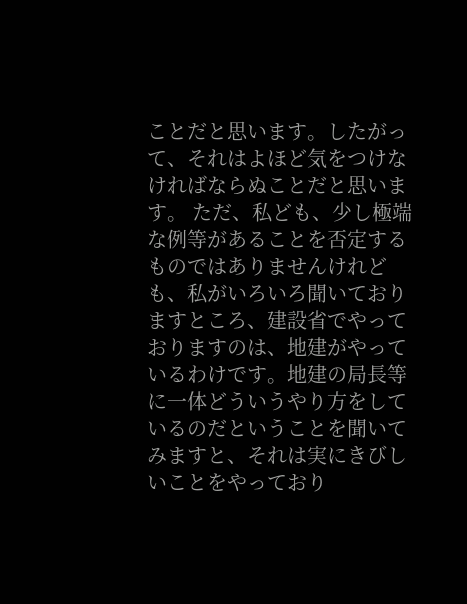ことだと思います。したがって、それはよほど気をつけなければならぬことだと思います。 ただ、私ども、少し極端な例等があることを否定するものではありませんけれども、私がいろいろ聞いておりますところ、建設省でやっておりますのは、地建がやっているわけです。地建の局長等に一体どういうやり方をしているのだということを聞いてみますと、それは実にきびしいことをやっており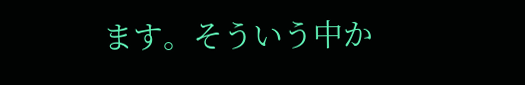ます。そういう中か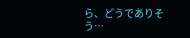ら、どうでありそう…